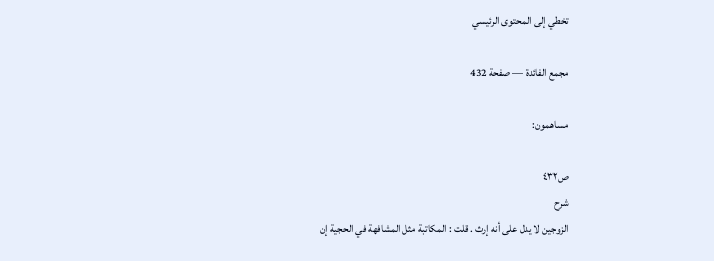تخطي إلى المحتوى الرئيسي

مجمع الفائدة — صفحة 432

مساهمون:

ص٤٣٢
شرح
الزوجين لا يدل على أنه إرث . قلت : المكاتبة مثل المشافهة في الحجية إن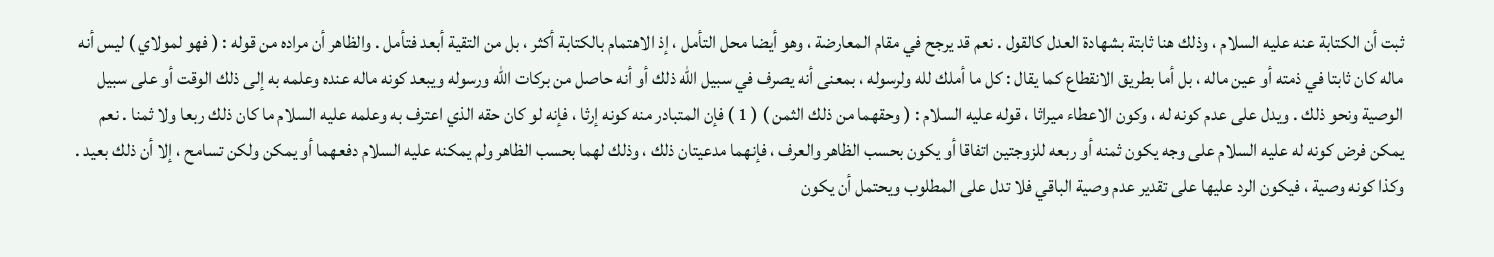ثبت أن الكتابة عنه عليه السلام ، وذلك هنا ثابتة بشهادة العدل كالقول . نعم قد يرجح في مقام المعارضة ، وهو أيضا محل التأمل ، إذ الاهتمام بالكتابة أكثر ، بل من التقية أبعد فتأمل . والظاهر أن مراده من قوله : ( فهو لمولاي ) ليس أنه ماله كان ثابتا في ذمته أو عين ماله ، بل أما بطريق الانقطاع كما يقال : كل ما أملك لله ولرسوله ، بمعنى أنه يصرف في سبيل الله ذلك أو أنه حاصل من بركات الله ورسوله ويبعد كونه ماله عنده وعلمه به إلى ذلك الوقت أو على سبيل الوصية ونحو ذلك . ويدل على عدم كونه له ، وكون الاعطاء ميراثا ، قوله عليه السلام : ( وحقهما من ذلك الثمن ) ( 1 ) فإن المتبادر منه كونه إرثا ، فإنه لو كان حقه الذي اعترف به وعلمه عليه السلام ما كان ذلك ربعا ولا ثمنا . نعم يمكن فرض كونه له عليه السلام على وجه يكون ثمنه أو ربعه للزوجتين اتفاقا أو يكون بحسب الظاهر والعرف ، فإنهما مدعيتان ذلك ، وذلك لهما بحسب الظاهر ولم يمكنه عليه السلام دفعهما أو يمكن ولكن تسامح ، إلا أن ذلك بعيد . وكذا كونه وصية ، فيكون الرد عليها على تقدير عدم وصية الباقي فلا تدل على المطلوب ويحتمل أن يكون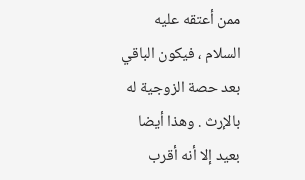ممن أعتقه عليه السلام ، فيكون الباقي بعد حصة الزوجية له بالإرث . وهذا أيضا بعيد إلا أنه أقرب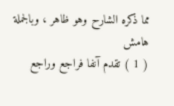مما ذكره الشارح وهو ظاهر ، وبالجملة
هامش
( 1 ) تقدم آنفا فراجع وراجع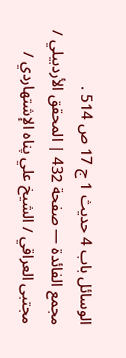الوسائل باب 4 حديث 1 ج 17 ص 514 .
مجمع الفائدة — صفحة 432 | المحقق الأردبيلي / مجتبى العراقي / الشيخ علي پناه الإشتهاردي /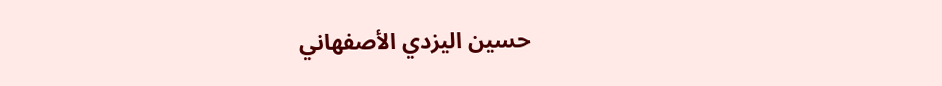حسين اليزدي الأصفهاني